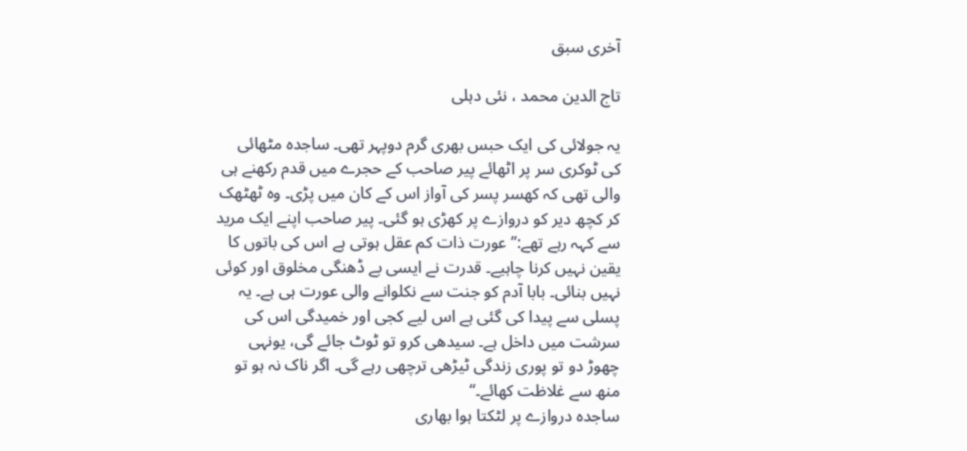آخری سبق

تاج الدین محمد ، نئی دہلی

یہ جولائی کی ایک حبس بھری گرم دوپہر تھی۔ ساجدہ مٹھائی کی ٹوکری سر پر اٹھائے پیر صاحب کے حجرے میں قدم رکھنے ہی والی تھی کہ کھسر پسر کی آواز اس کے کان میں پڑی۔ وہ ٹھٹھک کر کچھ دیر کو دروازے پر کھڑی ہو گئی۔ پیر صاحب اپنے ایک مرید سے کہہ رہے تھے:’’عورت ذات کم عقل ہوتی ہے اس کی باتوں کا یقین نہیں کرنا چاہیے۔ قدرت نے ایسی بے ڈھنگی مخلوق اور کوئی نہیں بنائی۔ بابا آدم کو جنت سے نکلوانے والی عورت ہی ہے۔ یہ پسلی سے پیدا کی گئی ہے اس لیے کجی اور خمیدگی اس کی سرشت میں داخل ہے۔ سیدھی کرو تو ٹوٹ جائے گی، یونہی چھوڑ دو تو پوری زندگی ٹیڑھی ترچھی رہے گی۔ اگر ناک نہ ہو تو منھ سے غلاظت کھائے۔‘‘
ساجدہ دروازے پر لٹکتا ہوا بھاری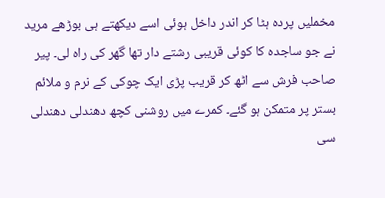مخملیں پردہ ہٹا کر اندر داخل ہوئی اسے دیکھتے ہی بوڑھے مرید نے جو ساجدہ کا کوئی قریبی رشتے دار تھا گھر کی راہ لی۔ پیر صاحب فرش سے اٹھ کر قریب پڑی ایک چوکی کے نرم و ملائم بستر پر متمکن ہو گئے۔ کمرے میں روشنی کچھ دھندلی دھندلی سی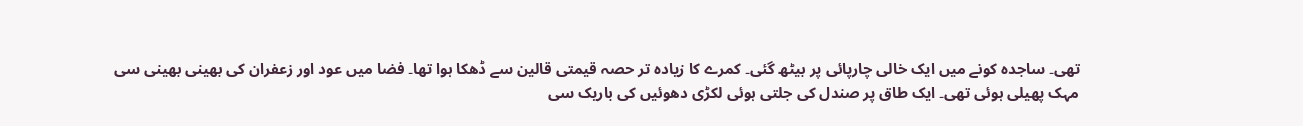تھی۔ ساجدہ کونے میں ایک خالی چارپائی پر بیٹھ گئی۔ کمرے کا زیادہ تر حصہ قیمتی قالین سے ڈھکا ہوا تھا۔ فضا میں عود اور زعفران کی بھینی بھینی سی مہک پھیلی ہوئی تھی۔ ایک طاق پر صندل کی جلتی ہوئی لکڑی دھوئیں کی باریک سی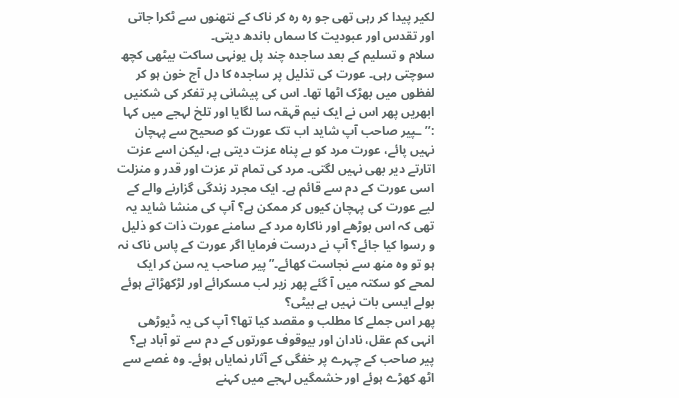لکیر پیدا کر رہی تھی جو رہ رہ کر ناک کے نتھنوں سے ٹکرا جاتی اور تقدس اور عبودیت کا سماں باندھ دیتی۔
سلام و تسلیم کے بعد ساجدہ چند پل یونہی ساکت بیٹھی کچھ سوچتی رہی۔ عورت کی تذلیل پر ساجدہ کا دل آج خون ہو کر لفظوں میں بھڑک اٹھا تھا۔ اس کی پیشانی پر تفکر کی شکنیں ابھریں پھر اس نے ایک نیم قہقہ سا لگایا اور تلخ لہجے میں کہا :’’ـپیر صاحب آپ شاید اب تک عورت کو صحیح سے پہچان نہیں پائے، عورت مرد کو بے پناہ عزت دیتی ہے، لیکن اسے عزت اتارتے دیر بھی نہیں لگتی۔ مرد کی تمام تر عزت اور قدر و منزلت اسی عورت کے دم سے قائم ہے۔ ایک مجرد زندگی گزارنے والے کے لیے عورت کی پہچان کیوں کر ممکن ہے؟ آپ کی منشا شاید یہ تھی کہ اس بوڑھے اور ناکارہ مرد کے سامنے عورت ذات کو ذلیل و رسوا کیا جائے؟ آپ نے درست فرمایا اگر عورت کے پاس ناک نہ ہو تو وہ منھ سے نجاست کھائے۔” پیر صاحب یہ سن کر ایک لمحے کو سکتہ میں آ گئے پھر زیر لب مسکرائے اور لڑکھڑاتے ہوئے بولے ایسی بات نہیں ہے بیٹی؟
پھر اس جملے کا مطلب و مقصد کیا تھا؟ آپ کی یہ ڈیوڑھی انہی کم عقل، نادان اور بیوقوف عورتوں کے دم سے تو آباد ہے؟ پیر صاحب کے چہرے پر خفگی کے آثار نمایاں ہوئے۔ وہ غصے سے اٹھ کھڑے ہوئے اور خشمگیں لہجے میں کہنے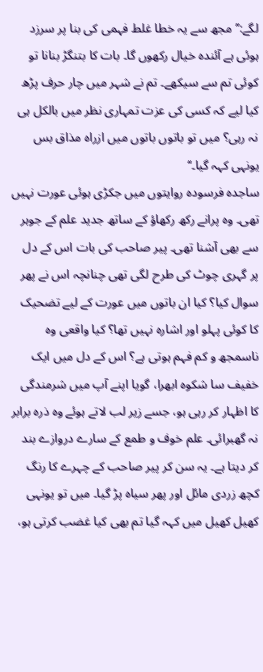لگے:’’مجھ سے یہ خطا غلط فہمی کی بنا پر سرزد ہوئی ہے آئندہ خیال رکھوں گا۔ بات کا بتنگڑ بنانا تو کوئی تم سے سیکھے۔ تم نے شہر میں چار حرف پڑھ کیا لیے کہ کسی کی عزت تمہاری نظر میں بالکل ہی نہ رہی؟ میں تو باتوں باتوں میں ازراہ مذاق بس یونہی کہہ گیا۔‘‘
ساجدہ فرسودہ روایتوں میں جکڑی ہوئی عورت نہیں تھی۔ وہ پرانے رکھ رکھاؤ کے ساتھ جدید علم کے جوہر سے بھی آشنا تھی۔ پیر صاحب کی بات اس کے دل پر گہری چوٹ کی طرح لگی تھی چنانچہ اس نے پھر سوال کیا؟ کیا ان باتوں میں عورت کے لیے تضحیک کا کوئی پہلو اور اشارہ نہیں تھا؟ کیا واقعی وہ ناسمجھ و کم فہم ہوتی ہے؟ اس کے دل میں ایک خفیف سا شکوہ ابھرا، گویا اپنے آپ میں شرمندگی کا اظہار کر رہی ہو، جسے زیر لب لاتے ہوئے وہ ذرہ برابر نہ گھبرائی۔ علم خوف و طمع کے سارے دروازے بند کر دیتا ہے۔ یہ سن کر پیر صاحب کے چہرے کا رنگ کچھ زردی مائل اور پھر سیاہ پڑ گیا۔ میں تو یونہی کھیل کھیل میں کہہ گیا تم بھی کیا غضب کرتی ہو،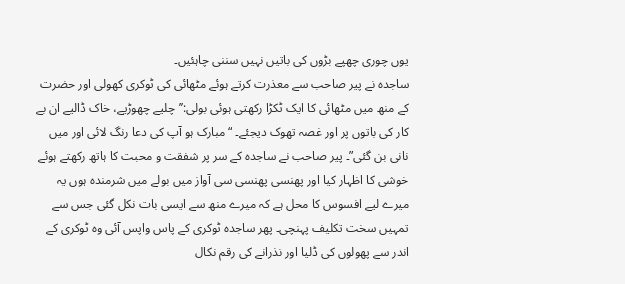یوں چوری چھپے بڑوں کی باتیں نہیں سننی چاہئیں۔
ساجدہ نے پیر صاحب سے معذرت کرتے ہوئے مٹھائی کی ٹوکری کھولی اور حضرت کے منھ میں مٹھائی کا ایک ٹکڑا رکھتی ہوئی بولی:’’چلیے چھوڑیے، خاک ڈالیے ان بے کار کی باتوں پر اور غصہ تھوک دیجئے۔ “مبارک ہو آپ کی دعا رنگ لائی اور میں نانی بن گئی”۔ پیر صاحب نے ساجدہ کے سر پر شفقت و محبت کا ہاتھ رکھتے ہوئے خوشی کا اظہار کیا اور پھنسی پھنسی سی آواز میں بولے میں شرمندہ ہوں یہ میرے لیے افسوس کا محل ہے کہ میرے منھ سے ایسی بات نکل گئی جس سے تمہیں سخت تکلیف پہنچی۔ پھر ساجدہ ٹوکری کے پاس واپس آئی وہ ٹوکری کے اندر سے پھولوں کی ڈلیا اور نذرانے کی رقم نکال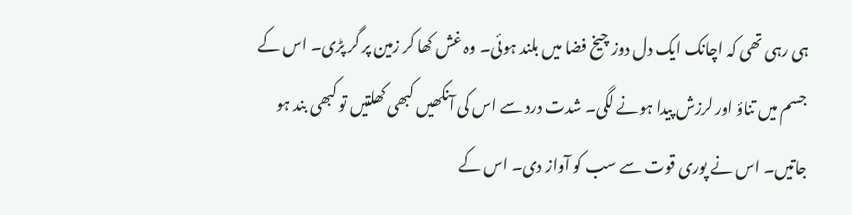ہی رہی تھی کہ اچانک ایک دل دوز چیخ فضا میں بلند ہوئی۔ وہ غش کھا کر زمین پر گر پڑی۔ اس کے جسم میں تناؤ اور لرزش پیدا ہونے لگی۔ شدت درد سے اس کی آنکھیں کبھی کھلتیں تو کبھی بند ہو جاتیں۔ اس نے پوری قوت سے سب کو آواز دی۔ اس کے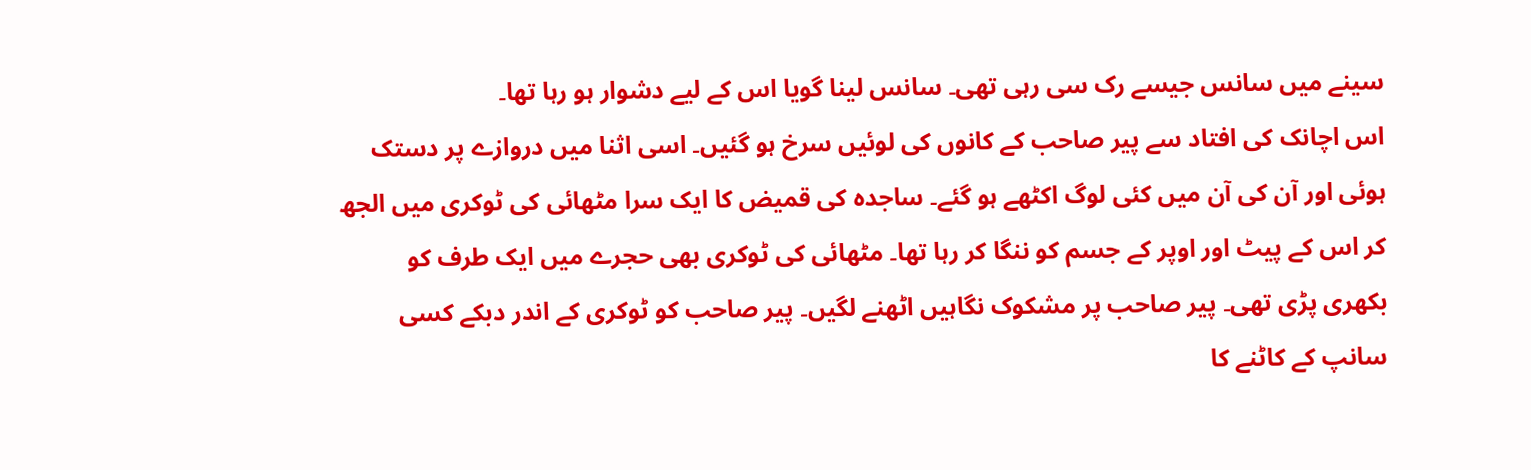سینے میں سانس جیسے رک سی رہی تھی۔ سانس لینا گویا اس کے لیے دشوار ہو رہا تھا۔
اس اچانک کی افتاد سے پیر صاحب کے کانوں کی لوئیں سرخ ہو گئیں۔ اسی اثنا میں دروازے پر دستک ہوئی اور آن کی آن میں کئی لوگ اکٹھے ہو گئے۔ ساجدہ کی قمیض کا ایک سرا مٹھائی کی ٹوکری میں الجھ کر اس کے پیٹ اور اوپر کے جسم کو ننگا کر رہا تھا۔ مٹھائی کی ٹوکری بھی حجرے میں ایک طرف کو بکھری پڑی تھی۔ پیر صاحب پر مشکوک نگاہیں اٹھنے لگیں۔ پیر صاحب کو ٹوکری کے اندر دبکے کسی سانپ کے کاٹنے کا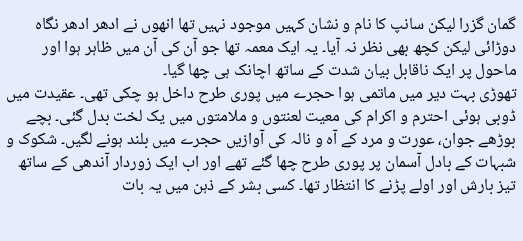گمان گزرا لیکن سانپ کا نام و نشان کہیں موجود نہیں تھا انھوں نے ادھر ادھر نگاہ دوڑائی لیکن کچھ بھی نظر نہ آیا۔ یہ ایک معمہ تھا جو آن کی آن میں ظاہر ہوا اور ماحول پر ایک ناقابل بیان شدت کے ساتھ اچانک ہی چھا گیا۔
تھوڑی بہت دیر میں ماتمی ہوا حجرے میں پوری طرح داخل ہو چکی تھی۔ عقیدت میں ڈوبی ہوئی احترم و اکرام کی معیت لعنتوں و ملامتوں میں یک لخت بدل گئی۔ بچے بوڑھے جوان، عورت و مرد کے آہ و نالہ کی آوازیں حجرے میں بلند ہونے لگیں۔ شکوک و شبہات کے بادل آسمان پر پوری طرح چھا گئے تھے اور اب ایک زوردار آندھی کے ساتھ تیز بارش اور اولے پڑنے کا انتظار تھا۔ کسی بشر کے ذہن میں یہ بات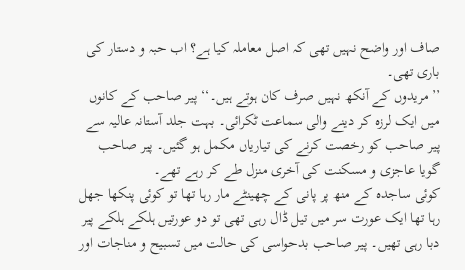صاف اور واضح نہیں تھی کہ اصل معاملہ کیا ہے؟ اب حبہ و دستار کی باری تھی۔
’’مریدوں کے آنکھ نہیں صرف کان ہوتے ہیں۔‘‘ پیر صاحب کے کانوں میں ایک لرزہ کر دینے والی سماعت ٹکرائی۔ بہت جلد آستانہ عالیہ سے پیر صاحب کو رخصت کرنے کی تیاریاں مکمل ہو گئیں۔ پیر صاحب گویا عاجزی و مسکنت کی آخری منزل طے کر رہے تھے۔
کوئی ساجدہ کے منھ پر پانی کے چھینٹے مار رہا تھا تو کوئی پنکھا جھل رہا تھا ایک عورت سر میں تیل ڈال رہی تھی تو دو عورتیں ہلکے ہلکے پیر دبا رہی تھیں۔ پیر صاحب بدحواسی کی حالت میں تسبیح و مناجات اور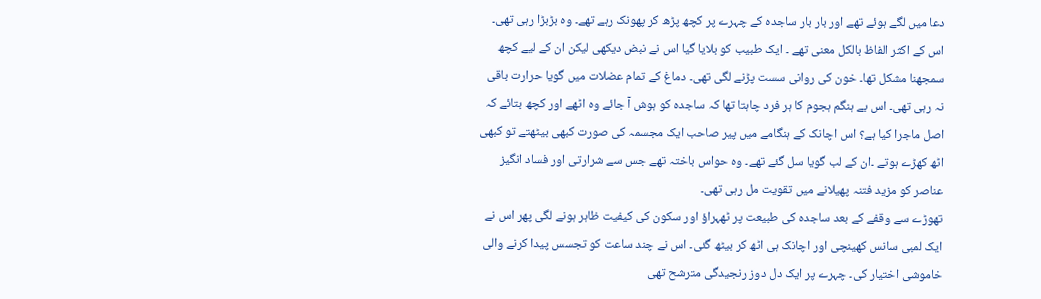دعا میں لگے ہوئے تھے اور بار بار ساجدہ کے چہرے پر کچھ پڑھ کر پھونک رہے تھے۔ وہ بڑبڑا رہی تھی۔ اس کے اکثر الفاظ بالکل معنی تھے ۔ ایک طبیب کو بلایا گیا اس نے نبض دیکھی لیکن ان کے لیے کچھ سمجھنا مشکل تھا۔ خون کی روانی سست پڑنے لگی تھی۔ دماغ کے تمام عضلات میں گویا حرارت باقی نہ رہی تھی۔ اس بے ہنگم ہجوم کا ہر فرد چاہتا تھا کہ ساجدہ کو ہوش آ جائے وہ اٹھے اور کچھ بتائے کہ اصل ماجرا کیا ہے؟ اس اچانک کے ہنگامے میں پیر صاحب ایک مجسمہ کی صورت کبھی بیٹھتے تو کبھی اٹھ کھڑے ہوتے ۔ان کے لب گویا سل گئے تھے۔ وہ حواس باختہ تھے جس سے شرارتی اور فساد انگیز عناصر کو مزید فتنہ پھیلانے میں تقویت مل رہی تھی۔
تھوڑے سے وقفے کے بعد ساجدہ کی طبیعت پر ٹھہراؤ اور سکون کی کیفیت ظاہر ہونے لگی پھر اس نے ایک لمبی سانس کھینچی اور اچانک ہی اٹھ کر بیٹھ گئی۔ اس نے چند ساعت کو تجسس پیدا کرنے والی خاموشی اختیار کی۔ چہرے پر ایک دل دوز رنجیدگی مترشح تھی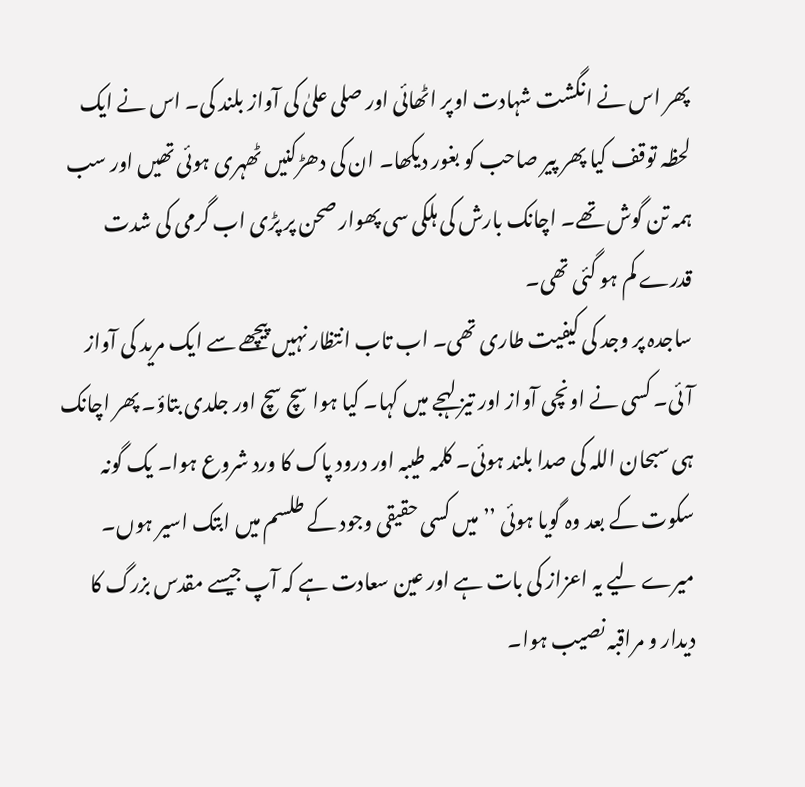پھر اس نے انگشت شہادت اوپر اٹھائی اور صلی علیٰ کی آواز بلند کی۔ اس نے ایک لحظہ توقف کیا پھر پیر صاحب کو بغور دیکھا۔ ان کی دھڑکنیں ٹھہری ہوئی تھیں اور سب ہمہ تن گوش تھے۔ اچانک بارش کی ہلکی سی پھوار صحن پر پڑی اب گرمی کی شدت قدرے کم ہو گئی تھی۔
ساجدہ پر وجد کی کیفیت طاری تھی۔ اب تاب انتظار نہیں پیچھے سے ایک مرید کی آواز آئی۔ کسی نے اونچی آواز اور تیز لہجے میں کہا۔ کیا ہوا سچ سچ اور جلدی بتاؤ۔ پھر اچانک ہی سبحان اللہ کی صدا بلند ہوئی۔ کلمہ طیبہ اور درود پاک کا ورد شروع ہوا۔ یک گونہ سکوت کے بعد وہ گویا ہوئی ’’میں کسی حقیقی وجود کے طلسم میں ابتک اسیر ہوں۔ میرے لیے یہ اعزاز کی بات ہے اور عین سعادت ہے کہ آپ جیسے مقدس بزرگ کا دیدار و مراقبہ نصیب ہوا۔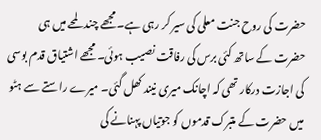حضرت کی روح جنت معلی کی سیر کر رہی ہے۔ مجھے چند لمحے میں ہی حضرت کے ساتھ کئی برس کی رفاقت نصیب ہوئی۔ مجھے اشتیاق قدم بوسی کی اجازت درکار تھی کہ اچانک میری نیند کھل گئی۔ میرے راستے سے ہٹو میں حضرت کے متبرک قدموں کو جوتیاں پہنانے کی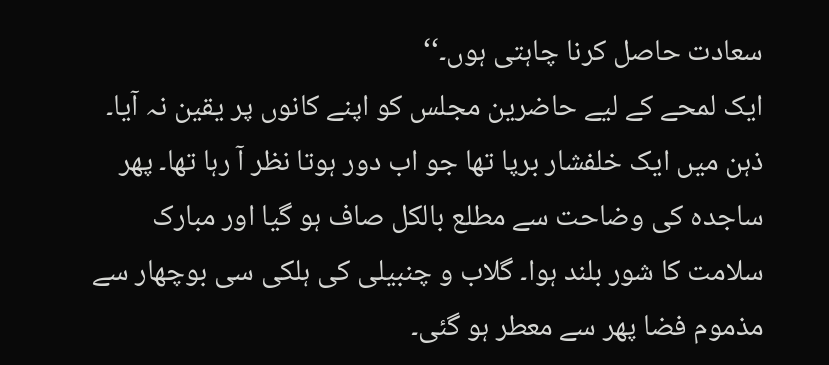سعادت حاصل کرنا چاہتی ہوں۔‘‘
ایک لمحے کے لیے حاضرین مجلس کو اپنے کانوں پر یقین نہ آیا۔ ذہن میں ایک خلفشار برپا تھا جو اب دور ہوتا نظر آ رہا تھا۔ پھر ساجدہ کی وضاحت سے مطلع بالکل صاف ہو گیا اور مبارک سلامت کا شور بلند ہوا۔ گلاب و چنبیلی کی ہلکی سی بوچھار سے مذموم فضا پھر سے معطر ہو گئی۔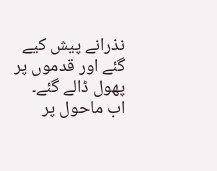نذرانے پیش کیے گئے اور قدموں پر پھول ڈالے گئے۔ اب ماحول پر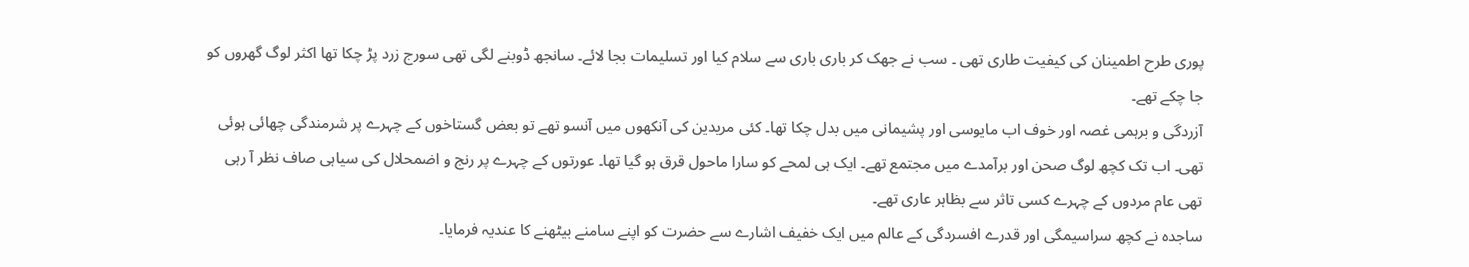پوری طرح اطمینان کی کیفیت طاری تھی ۔ سب نے جھک کر باری باری سے سلام کیا اور تسلیمات بجا لائے۔ سانجھ ڈوبنے لگی تھی سورج زرد پڑ چکا تھا اکثر لوگ گھروں کو جا چکے تھے۔
آزردگی و برہمی غصہ اور خوف اب مایوسی اور پشیمانی میں بدل چکا تھا۔ کئی مریدین کی آنکھوں میں آنسو تھے تو بعض گستاخوں کے چہرے پر شرمندگی چھائی ہوئی تھی۔ اب تک کچھ لوگ صحن اور برآمدے میں مجتمع تھے۔ ایک ہی لمحے کو سارا ماحول قرق ہو گیا تھا۔ عورتوں کے چہرے پر رنج و اضمحلال کی سیاہی صاف نظر آ رہی تھی عام مردوں کے چہرے کسی تاثر سے بظاہر عاری تھے۔
ساجدہ نے کچھ سراسیمگی اور قدرے افسردگی کے عالم میں ایک خفیف اشارے سے حضرت کو اپنے سامنے بیٹھنے کا عندیہ فرمایا۔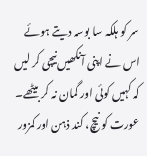سر کو ہلکہ سا بوسہ دیتے ہوئے اس نے اپنی آنکھیں نیچی کر لیں کہ کہیں کوئی اور گمان نہ کر بیٹھے۔ عورت کو نیچ، کند ذہن اور کمزور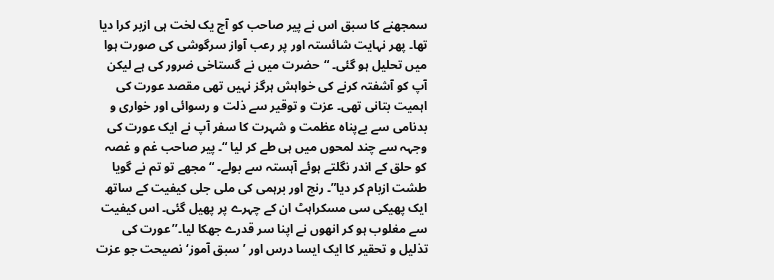سمجھنے کا سبق اس نے پیر صاحب کو آج یک لخت ہی ازبر کرا دیا تھا۔ پھر نہایت شائستہ اور پر رعب آواز سرگوشی کی صورت ہوا میں تحلیل ہو گئی۔ “حضرت میں نے گستاخی ضرور کی ہے لیکن آپ کو آشفتہ کرنے کی خواہش ہرگز نہیں تھی مقصد عورت کی اہمیت بتانی تھی۔ عزت و توقیر سے ذلت و رسوائی اور خواری و بدنامی سے بےپناہ عظمت و شہرت کا سفر آپ نے ایک عورت کی وجہہ سے چند لمحوں میں ہی طے کر لیا “۔ پیر صاحب غم و غصہ کو حلق کے اندر نگلتے ہوئے آہستہ سے بولے۔ “مجھے تو تم نے گویا طشت ازبام کر دیا”۔ رنج اور برہمی کی ملی جلی کیفیت کے ساتھ ایک پھیکی سی مسکراہٹ ان کے چہرے پر پھیل گئی۔ اس کیفیت سے مغلوب ہو کر انھوں نے اپنا سر قدرے جھکا لیا۔’’عورت کی تذلیل و تحقیر کا ایک ایسا درس اور ’سبق آموز‘ نصیحت جو عزت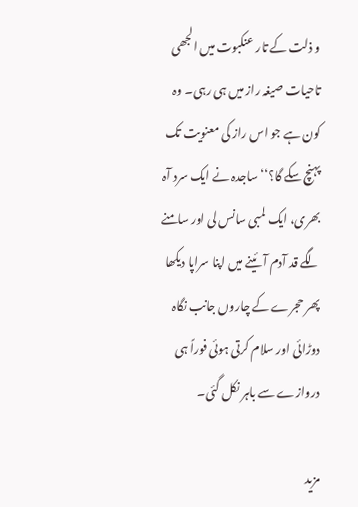و ذلت کے تار عنکبوت میں الجھی تاحیات صیغہ راز میں ہی رہی۔ وہ کون ہے جو اس راز کی معنویت تک پہنچ سکے گا؟‘‘ ساجدہ نے ایک سرد آہ بھری، ایک لمبی سانس لی اور سامنے لگے قد آدم آئینے میں اپنا سراپا دیکھا پھر حجرے کے چاروں جانب نگاہ دوڑائی اور سلام کرتی ہوئی فوراً ہی دروازے سے باہر نکل گئی۔

مزید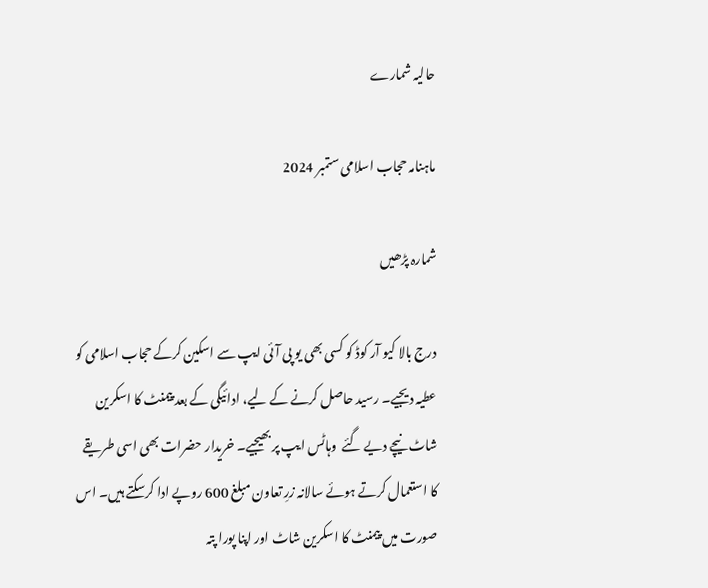حالیہ شمارے

ماہنامہ حجاب اسلامی ستمبر 2024

شمارہ پڑھیں

درج بالا کیو آر کوڈ کو کسی بھی یو پی آئی ایپ سے اسکین کرکے حجاب اسلامی کو عطیہ دیجیے۔ رسید حاصل کرنے کے لیے، ادائیگی کے بعد پیمنٹ کا اسکرین شاٹ نیچے دیے گئے  وہاٹس ایپ پر بھیجیے۔ خریدار حضرات بھی اسی طریقے کا استعمال کرتے ہوئے سالانہ زرِ تعاون مبلغ 600 روپے ادا کرسکتے ہیں۔ اس صورت میں پیمنٹ کا اسکرین شاٹ اور اپنا پورا پتہ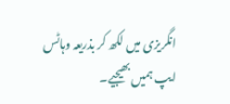انگریزی میں لکھ کر بذریعہ وہاٹس ایپ ہمیں بھیجیے۔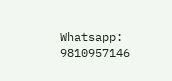Whatsapp: 9810957146